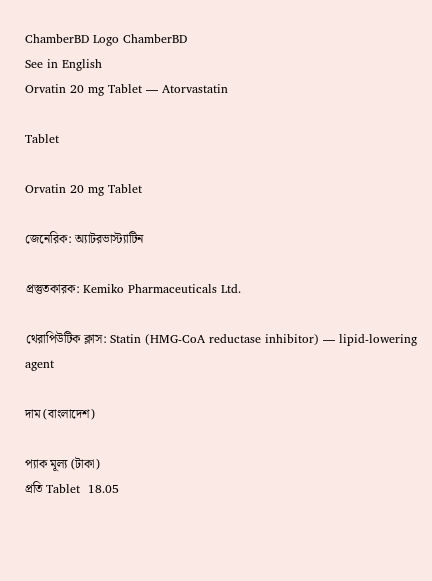ChamberBD Logo ChamberBD
See in English
Orvatin 20 mg Tablet — Atorvastatin

Tablet

Orvatin 20 mg Tablet

জেনেরিক: অ্যাটরভাস্ট্যাটিন

প্রস্তুতকারক: Kemiko Pharmaceuticals Ltd.

থেরাপিউটিক ক্লাস: Statin (HMG-CoA reductase inhibitor) — lipid-lowering agent

দাম (বাংলাদেশ)

প্যাক মূল্য (টাকা)
প্রতি Tablet  18.05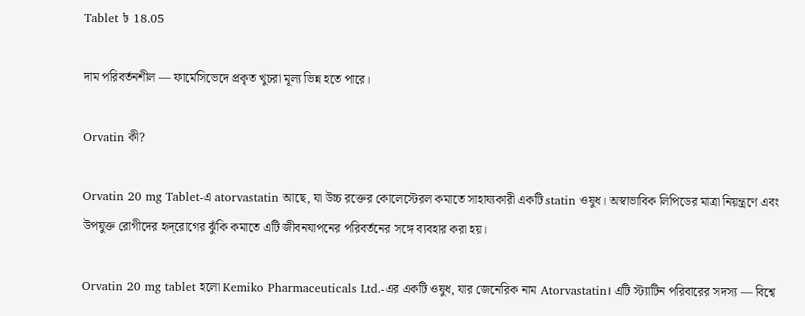Tablet ৳ 18.05

দাম পরিবর্তনশীল — ফার্মেসিভেদে প্রকৃত খুচরা মূল্য ভিন্ন হতে পারে।

Orvatin কী?

Orvatin 20 mg Tablet-এ atorvastatin আছে, যা উচ্চ রক্তের কোলেস্টেরল কমাতে সাহায্যকারী একটি statin ওষুধ। অস্বাভাবিক লিপিডের মাত্রা নিয়ন্ত্রণে এবং উপযুক্ত রোগীদের হৃদ্‌রোগের ঝুঁকি কমাতে এটি জীবনযাপনের পরিবর্তনের সঙ্গে ব্যবহার করা হয়।

Orvatin 20 mg tablet হলো Kemiko Pharmaceuticals Ltd.-এর একটি ওষুধ, যার জেনেরিক নাম Atorvastatin। এটি স্ট্যাটিন পরিবারের সদস্য — বিশ্বে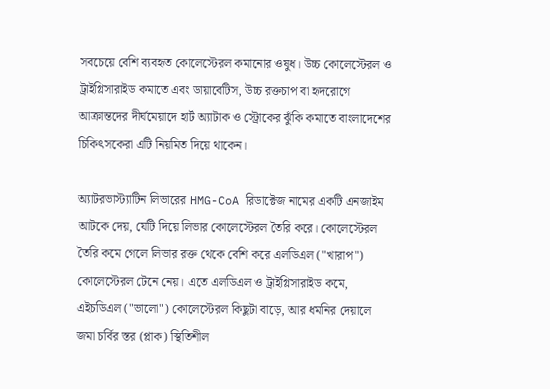সবচেয়ে বেশি ব্যবহৃত কোলেস্টেরল কমানোর ওষুধ। উচ্চ কোলেস্টেরল ও ট্রাইগ্লিসারাইড কমাতে এবং ডায়াবেটিস, উচ্চ রক্তচাপ বা হৃদরোগে আক্রান্তদের দীর্ঘমেয়াদে হার্ট অ্যাটাক ও স্ট্রোকের ঝুঁকি কমাতে বাংলাদেশের চিকিৎসকেরা এটি নিয়মিত দিয়ে থাকেন।

অ্যাটরভাস্ট্যাটিন লিভারের HMG-CoA রিডাক্টেজ নামের একটি এনজাইম আটকে দেয়, যেটি দিয়ে লিভার কোলেস্টেরল তৈরি করে। কোলেস্টেরল তৈরি কমে গেলে লিভার রক্ত থেকে বেশি করে এলডিএল ("খারাপ") কোলেস্টেরল টেনে নেয়। এতে এলডিএল ও ট্রাইগ্লিসারাইড কমে, এইচডিএল ("ভালো") কোলেস্টেরল কিছুটা বাড়ে, আর ধমনির দেয়ালে জমা চর্বির স্তর (প্লাক) স্থিতিশীল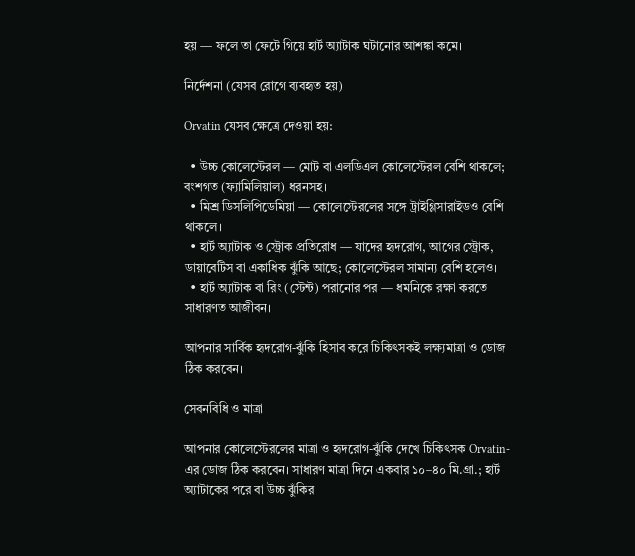হয় — ফলে তা ফেটে গিয়ে হার্ট অ্যাটাক ঘটানোর আশঙ্কা কমে।

নির্দেশনা (যেসব রোগে ব্যবহৃত হয়)

Orvatin যেসব ক্ষেত্রে দেওয়া হয়:

  • উচ্চ কোলেস্টেরল — মোট বা এলডিএল কোলেস্টেরল বেশি থাকলে; বংশগত (ফ্যামিলিয়াল) ধরনসহ।
  • মিশ্র ডিসলিপিডেমিয়া — কোলেস্টেরলের সঙ্গে ট্রাইগ্লিসারাইডও বেশি থাকলে।
  • হার্ট অ্যাটাক ও স্ট্রোক প্রতিরোধ — যাদের হৃদরোগ, আগের স্ট্রোক, ডায়াবেটিস বা একাধিক ঝুঁকি আছে; কোলেস্টেরল সামান্য বেশি হলেও।
  • হার্ট অ্যাটাক বা রিং (স্টেন্ট) পরানোর পর — ধমনিকে রক্ষা করতে সাধারণত আজীবন।

আপনার সার্বিক হৃদরোগ-ঝুঁকি হিসাব করে চিকিৎসকই লক্ষ্যমাত্রা ও ডোজ ঠিক করবেন।

সেবনবিধি ও মাত্রা

আপনার কোলেস্টেরলের মাত্রা ও হৃদরোগ-ঝুঁকি দেখে চিকিৎসক Orvatin-এর ডোজ ঠিক করবেন। সাধারণ মাত্রা দিনে একবার ১০–৪০ মি.গ্রা.; হার্ট অ্যাটাকের পরে বা উচ্চ ঝুঁকির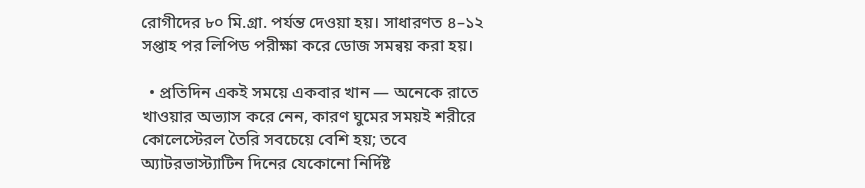রোগীদের ৮০ মি.গ্রা. পর্যন্ত দেওয়া হয়। সাধারণত ৪–১২ সপ্তাহ পর লিপিড পরীক্ষা করে ডোজ সমন্বয় করা হয়।

  • প্রতিদিন একই সময়ে একবার খান — অনেকে রাতে খাওয়ার অভ্যাস করে নেন, কারণ ঘুমের সময়ই শরীরে কোলেস্টেরল তৈরি সবচেয়ে বেশি হয়; তবে অ্যাটরভাস্ট্যাটিন দিনের যেকোনো নির্দিষ্ট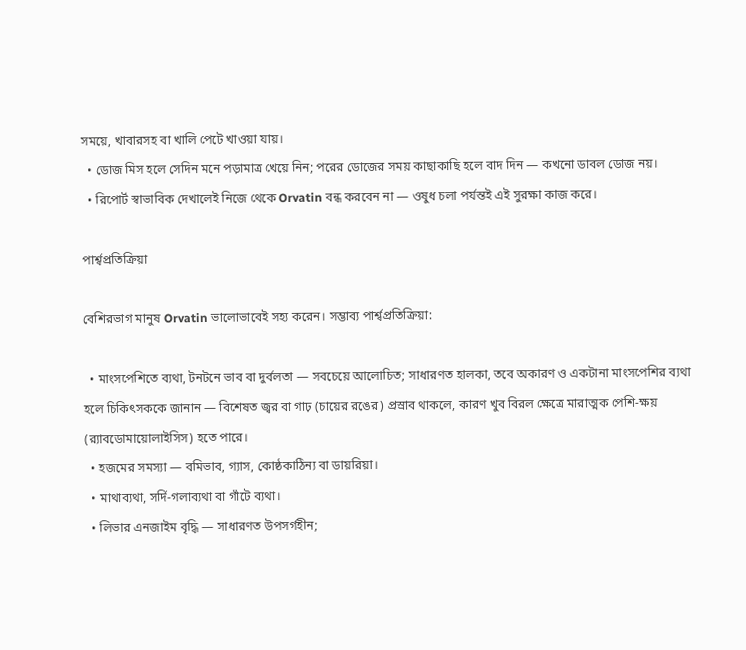সময়ে, খাবারসহ বা খালি পেটে খাওয়া যায়।
  • ডোজ মিস হলে সেদিন মনে পড়ামাত্র খেয়ে নিন; পরের ডোজের সময় কাছাকাছি হলে বাদ দিন — কখনো ডাবল ডোজ নয়।
  • রিপোর্ট স্বাভাবিক দেখালেই নিজে থেকে Orvatin বন্ধ করবেন না — ওষুধ চলা পর্যন্তই এই সুরক্ষা কাজ করে।

পার্শ্বপ্রতিক্রিয়া

বেশিরভাগ মানুষ Orvatin ভালোভাবেই সহ্য করেন। সম্ভাব্য পার্শ্বপ্রতিক্রিয়া:

  • মাংসপেশিতে ব্যথা, টনটনে ভাব বা দুর্বলতা — সবচেয়ে আলোচিত; সাধারণত হালকা, তবে অকারণ ও একটানা মাংসপেশির ব্যথা হলে চিকিৎসককে জানান — বিশেষত জ্বর বা গাঢ় (চায়ের রঙের) প্রস্রাব থাকলে, কারণ খুব বিরল ক্ষেত্রে মারাত্মক পেশি-ক্ষয় (র‍্যাবডোমায়োলাইসিস) হতে পারে।
  • হজমের সমস্যা — বমিভাব, গ্যাস, কোষ্ঠকাঠিন্য বা ডায়রিয়া।
  • মাথাব্যথা, সর্দি-গলাব্যথা বা গাঁটে ব্যথা।
  • লিভার এনজাইম বৃদ্ধি — সাধারণত উপসর্গহীন;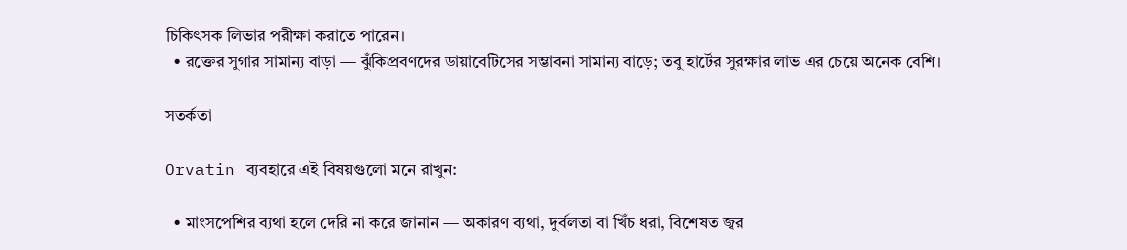চিকিৎসক লিভার পরীক্ষা করাতে পারেন।
  • রক্তের সুগার সামান্য বাড়া — ঝুঁকিপ্রবণদের ডায়াবেটিসের সম্ভাবনা সামান্য বাড়ে; তবু হার্টের সুরক্ষার লাভ এর চেয়ে অনেক বেশি।

সতর্কতা

Orvatin ব্যবহারে এই বিষয়গুলো মনে রাখুন:

  • মাংসপেশির ব্যথা হলে দেরি না করে জানান — অকারণ ব্যথা, দুর্বলতা বা খিঁচ ধরা, বিশেষত জ্বর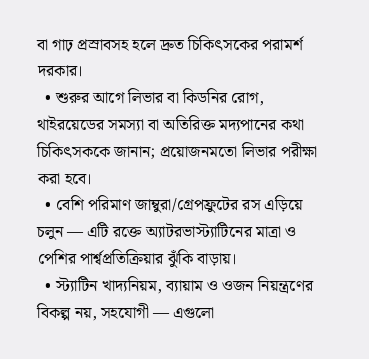বা গাঢ় প্রস্রাবসহ হলে দ্রুত চিকিৎসকের পরামর্শ দরকার।
  • শুরুর আগে লিভার বা কিডনির রোগ, থাইরয়েডের সমস্যা বা অতিরিক্ত মদ্যপানের কথা চিকিৎসককে জানান; প্রয়োজনমতো লিভার পরীক্ষা করা হবে।
  • বেশি পরিমাণ জাম্বুরা/গ্রেপফ্রুটের রস এড়িয়ে চলুন — এটি রক্তে অ্যাটরভাস্ট্যাটিনের মাত্রা ও পেশির পার্শ্বপ্রতিক্রিয়ার ঝুঁকি বাড়ায়।
  • স্ট্যাটিন খাদ্যনিয়ম, ব্যায়াম ও ওজন নিয়ন্ত্রণের বিকল্প নয়, সহযোগী — এগুলো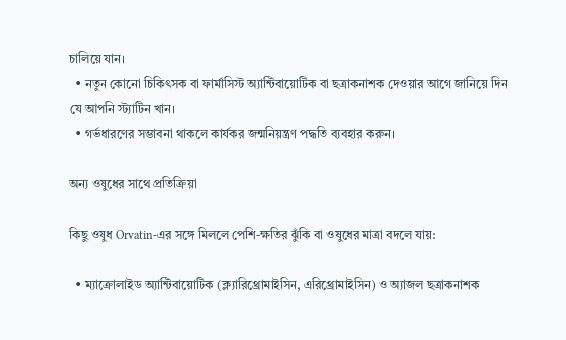চালিয়ে যান।
  • নতুন কোনো চিকিৎসক বা ফার্মাসিস্ট অ্যান্টিবায়োটিক বা ছত্রাকনাশক দেওয়ার আগে জানিয়ে দিন যে আপনি স্ট্যাটিন খান।
  • গর্ভধারণের সম্ভাবনা থাকলে কার্যকর জন্মনিয়ন্ত্রণ পদ্ধতি ব্যবহার করুন।

অন্য ওষুধের সাথে প্রতিক্রিয়া

কিছু ওষুধ Orvatin-এর সঙ্গে মিললে পেশি-ক্ষতির ঝুঁকি বা ওষুধের মাত্রা বদলে যায়:

  • ম্যাক্রোলাইড অ্যান্টিবায়োটিক (ক্ল্যারিথ্রোমাইসিন, এরিথ্রোমাইসিন) ও অ্যাজল ছত্রাকনাশক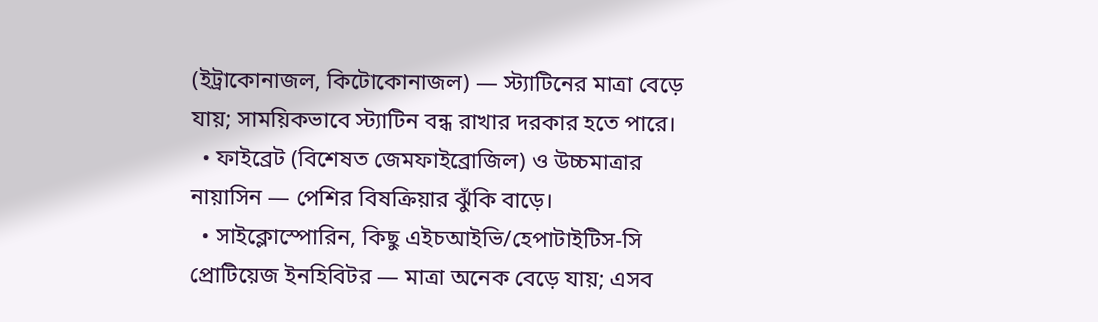(ইট্রাকোনাজল, কিটোকোনাজল) — স্ট্যাটিনের মাত্রা বেড়ে যায়; সাময়িকভাবে স্ট্যাটিন বন্ধ রাখার দরকার হতে পারে।
  • ফাইব্রেট (বিশেষত জেমফাইব্রোজিল) ও উচ্চমাত্রার নায়াসিন — পেশির বিষক্রিয়ার ঝুঁকি বাড়ে।
  • সাইক্লোস্পোরিন, কিছু এইচআইভি/হেপাটাইটিস-সি প্রোটিয়েজ ইনহিবিটর — মাত্রা অনেক বেড়ে যায়; এসব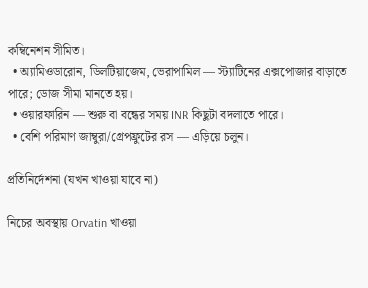কম্বিনেশন সীমিত।
  • অ্যামিওডারোন, ডিলটিয়াজেম, ভেরাপামিল — স্ট্যাটিনের এক্সপোজার বাড়াতে পারে; ডোজ সীমা মানতে হয়।
  • ওয়ারফারিন — শুরু বা বন্ধের সময় INR কিছুটা বদলাতে পারে।
  • বেশি পরিমাণ জাম্বুরা/গ্রেপফ্রুটের রস — এড়িয়ে চলুন।

প্রতিনির্দেশনা (যখন খাওয়া যাবে না)

নিচের অবস্থায় Orvatin খাওয়া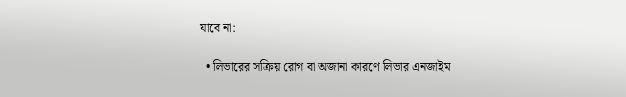যাবে না:

  • লিভারের সক্রিয় রোগ বা অজানা কারণে লিভার এনজাইম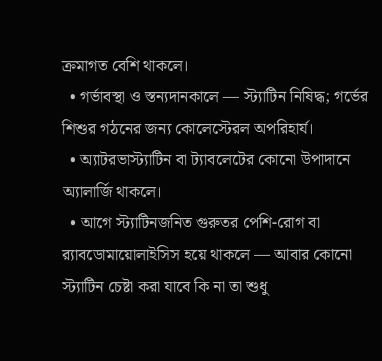ক্রমাগত বেশি থাকলে।
  • গর্ভাবস্থা ও স্তন্যদানকালে — স্ট্যাটিন নিষিদ্ধ; গর্ভের শিশুর গঠনের জন্য কোলেস্টেরল অপরিহার্য।
  • অ্যাটরভাস্ট্যাটিন বা ট্যাবলেটের কোনো উপাদানে অ্যালার্জি থাকলে।
  • আগে স্ট্যাটিনজনিত গুরুতর পেশি-রোগ বা র‍্যাবডোমায়োলাইসিস হয়ে থাকলে — আবার কোনো স্ট্যাটিন চেষ্টা করা যাবে কি না তা শুধু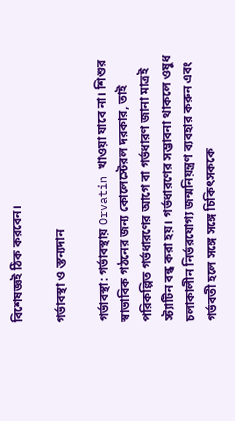বিশেষজ্ঞই ঠিক করবেন।

গর্ভাবস্থা ও স্তন্যদান

গর্ভাবস্থা: গর্ভাবস্থায় Orvatin খাওয়া যাবে না। শিশুর স্বাভাবিক গঠনের জন্য কোলেস্টেরল দরকার, তাই পরিকল্পিত গর্ভধারণের আগে বা গর্ভধারণ জানা মাত্রই স্ট্যাটিন বন্ধ করা হয়। গর্ভধারণের সম্ভাবনা থাকলে ওষুধ চলাকালীন নির্ভরযোগ্য জন্মনিয়ন্ত্রণ ব্যবহার করুন এবং গর্ভবতী হলে সঙ্গে সঙ্গে চিকিৎসককে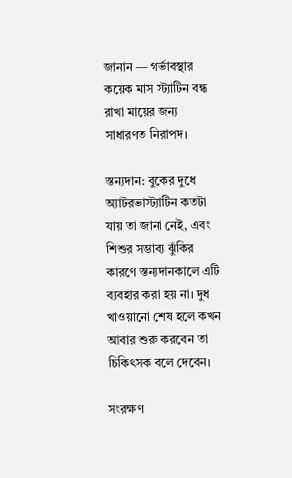জানান — গর্ভাবস্থার কয়েক মাস স্ট্যাটিন বন্ধ রাখা মায়ের জন্য সাধারণত নিরাপদ।

স্তন্যদান: বুকের দুধে অ্যাটরভাস্ট্যাটিন কতটা যায় তা জানা নেই, এবং শিশুর সম্ভাব্য ঝুঁকির কারণে স্তন্যদানকালে এটি ব্যবহার করা হয় না। দুধ খাওয়ানো শেষ হলে কখন আবার শুরু করবেন তা চিকিৎসক বলে দেবেন।

সংরক্ষণ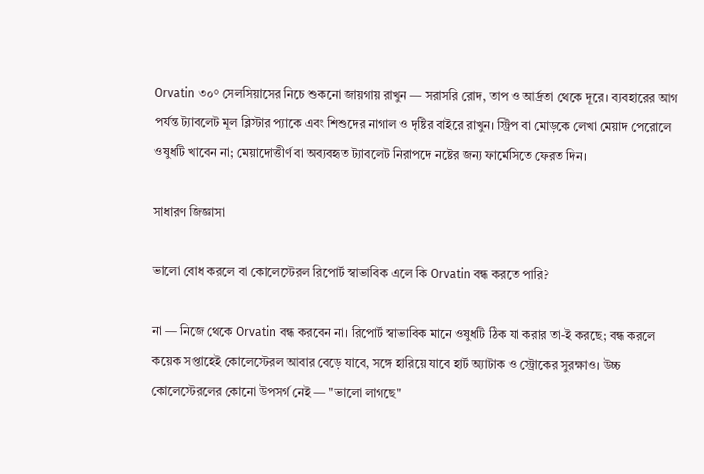Orvatin ৩০° সেলসিয়াসের নিচে শুকনো জায়গায় রাখুন — সরাসরি রোদ, তাপ ও আর্দ্রতা থেকে দূরে। ব্যবহারের আগ পর্যন্ত ট্যাবলেট মূল ব্লিস্টার প্যাকে এবং শিশুদের নাগাল ও দৃষ্টির বাইরে রাখুন। স্ট্রিপ বা মোড়কে লেখা মেয়াদ পেরোলে ওষুধটি খাবেন না; মেয়াদোত্তীর্ণ বা অব্যবহৃত ট্যাবলেট নিরাপদে নষ্টের জন্য ফার্মেসিতে ফেরত দিন।

সাধারণ জিজ্ঞাসা

ভালো বোধ করলে বা কোলেস্টেরল রিপোর্ট স্বাভাবিক এলে কি Orvatin বন্ধ করতে পারি?

না — নিজে থেকে Orvatin বন্ধ করবেন না। রিপোর্ট স্বাভাবিক মানে ওষুধটি ঠিক যা করার তা-ই করছে; বন্ধ করলে কয়েক সপ্তাহেই কোলেস্টেরল আবার বেড়ে যাবে, সঙ্গে হারিয়ে যাবে হার্ট অ্যাটাক ও স্ট্রোকের সুরক্ষাও। উচ্চ কোলেস্টেরলের কোনো উপসর্গ নেই — "ভালো লাগছে"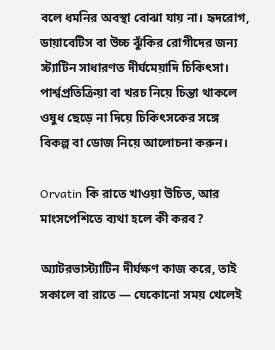বলে ধমনির অবস্থা বোঝা যায় না। হৃদরোগ, ডায়াবেটিস বা উচ্চ ঝুঁকির রোগীদের জন্য স্ট্যাটিন সাধারণত দীর্ঘমেয়াদি চিকিৎসা। পার্শ্বপ্রতিক্রিয়া বা খরচ নিয়ে চিন্তা থাকলে ওষুধ ছেড়ে না দিয়ে চিকিৎসকের সঙ্গে বিকল্প বা ডোজ নিয়ে আলোচনা করুন।

Orvatin কি রাতে খাওয়া উচিত, আর মাংসপেশিতে ব্যথা হলে কী করব?

অ্যাটরভাস্ট্যাটিন দীর্ঘক্ষণ কাজ করে, তাই সকালে বা রাতে — যেকোনো সময় খেলেই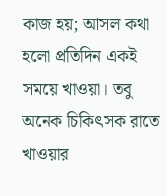কাজ হয়; আসল কথা হলো প্রতিদিন একই সময়ে খাওয়া। তবু অনেক চিকিৎসক রাতে খাওয়ার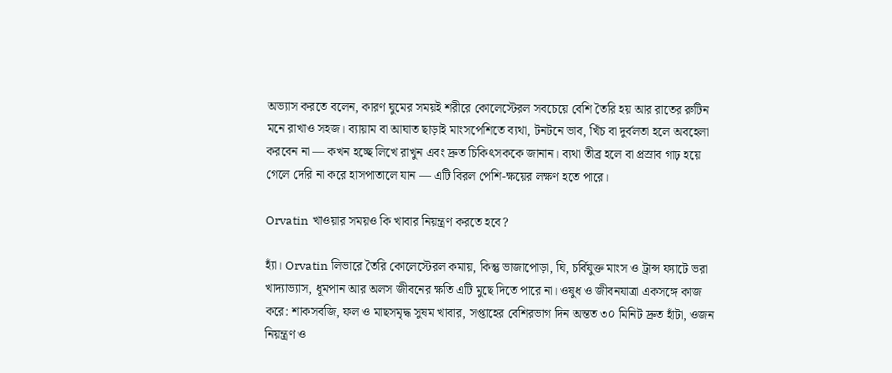অভ্যাস করতে বলেন, কারণ ঘুমের সময়ই শরীরে কোলেস্টেরল সবচেয়ে বেশি তৈরি হয় আর রাতের রুটিন মনে রাখাও সহজ। ব্যায়াম বা আঘাত ছাড়াই মাংসপেশিতে ব্যথা, টনটনে ভাব, খিঁচ বা দুর্বলতা হলে অবহেলা করবেন না — কখন হচ্ছে লিখে রাখুন এবং দ্রুত চিকিৎসককে জানান। ব্যথা তীব্র হলে বা প্রস্রাব গাঢ় হয়ে গেলে দেরি না করে হাসপাতালে যান — এটি বিরল পেশি-ক্ষয়ের লক্ষণ হতে পারে।

Orvatin খাওয়ার সময়ও কি খাবার নিয়ন্ত্রণ করতে হবে?

হ্যাঁ। Orvatin লিভারে তৈরি কোলেস্টেরল কমায়, কিন্তু ভাজাপোড়া, ঘি, চর্বিযুক্ত মাংস ও ট্রান্স ফ্যাটে ভরা খাদ্যাভ্যাস, ধূমপান আর অলস জীবনের ক্ষতি এটি মুছে দিতে পারে না। ওষুধ ও জীবনযাত্রা একসঙ্গে কাজ করে: শাকসবজি, ফল ও মাছসমৃদ্ধ সুষম খাবার, সপ্তাহের বেশিরভাগ দিন অন্তত ৩০ মিনিট দ্রুত হাঁটা, ওজন নিয়ন্ত্রণ ও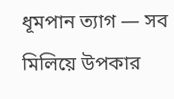ধূমপান ত্যাগ — সব মিলিয়ে উপকার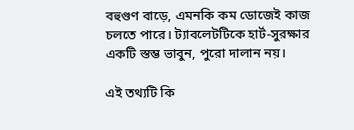বহুগুণ বাড়ে, এমনকি কম ডোজেই কাজ চলতে পারে। ট্যাবলেটটিকে হার্ট-সুরক্ষার একটি স্তম্ভ ভাবুন, পুরো দালান নয়।

এই তথ্যটি কি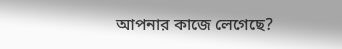আপনার কাজে লেগেছে?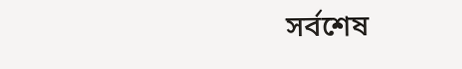সর্বশেষ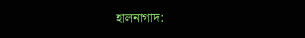হালনাগাদ: